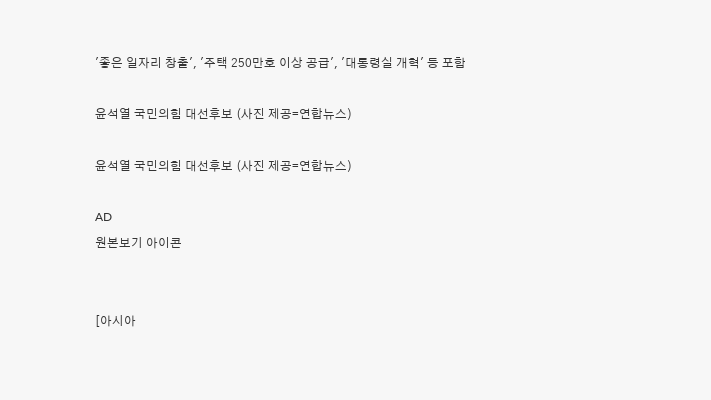'좋은 일자리 창출', '주택 250만호 이상 공급', '대통령실 개혁' 등 포함

윤석열 국민의힘 대선후보 (사진 제공=연합뉴스)

윤석열 국민의힘 대선후보 (사진 제공=연합뉴스)

AD
원본보기 아이콘


[아시아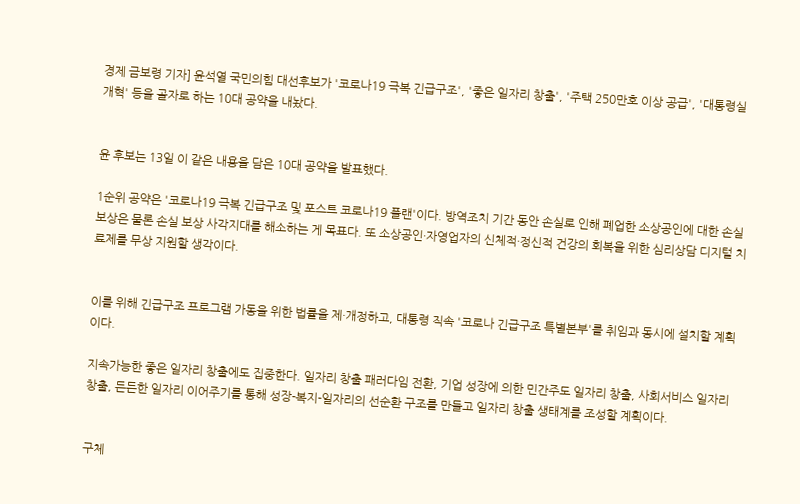경제 금보령 기자] 윤석열 국민의힘 대선후보가 '코로나19 극복 긴급구조', '좋은 일자리 창출', '주택 250만호 이상 공급', '대통령실 개혁' 등을 골자로 하는 10대 공약을 내놨다.


윤 후보는 13일 이 같은 내용을 담은 10대 공약을 발표했다.

1순위 공약은 '코로나19 극복 긴급구조 및 포스트 코로나19 플랜'이다. 방역조치 기간 동안 손실로 인해 폐업한 소상공인에 대한 손실 보상은 물론 손실 보상 사각지대를 해소하는 게 목표다. 또 소상공인·자영업자의 신체적·정신적 건강의 회복을 위한 심리상담 디지털 치료제를 무상 지원할 생각이다.


이를 위해 긴급구조 프로그램 가동을 위한 법률을 제·개정하고, 대통령 직속 '코로나 긴급구조 특별본부'를 취임과 동시에 설치할 계획이다.

지속가능한 좋은 일자리 창출에도 집중한다. 일자리 창출 패러다임 전환, 기업 성장에 의한 민간주도 일자리 창출, 사회서비스 일자리 창출, 든든한 일자리 이어주기를 통해 성장-복지-일자리의 선순환 구조를 만들고 일자리 창출 생태계를 조성할 계획이다.


구체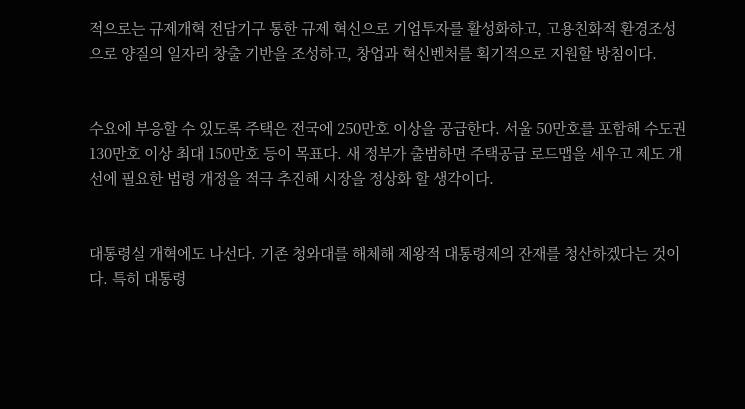적으로는 규제개혁 전담기구 통한 규제 혁신으로 기업투자를 활성화하고, 고용친화적 환경조성으로 양질의 일자리 창출 기반을 조성하고, 창업과 혁신벤처를 획기적으로 지원할 방침이다.


수요에 부응할 수 있도록 주택은 전국에 250만호 이상을 공급한다. 서울 50만호를 포함해 수도권 130만호 이상 최대 150만호 등이 목표다. 새 정부가 출범하면 주택공급 로드맵을 세우고 제도 개선에 필요한 법령 개정을 적극 추진해 시장을 정상화 할 생각이다.


대통령실 개혁에도 나선다. 기존 청와대를 해체해 제왕적 대통령제의 잔재를 청산하겠다는 것이다. 특히 대통령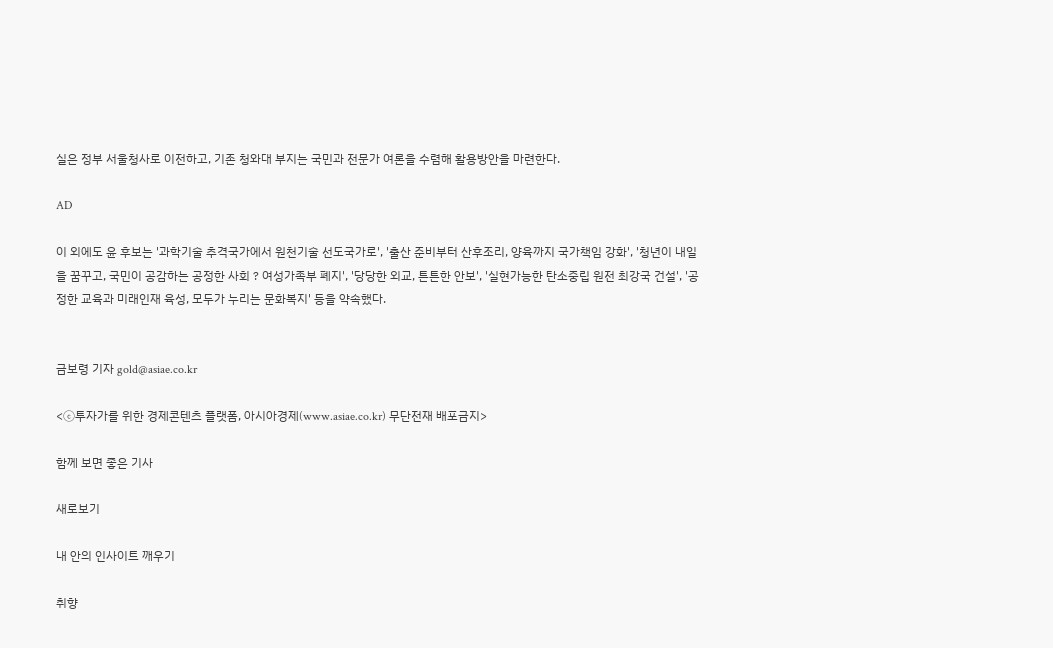실은 정부 서울청사로 이전하고, 기존 청와대 부지는 국민과 전문가 여론을 수렴해 활용방안을 마련한다.

AD

이 외에도 윤 후보는 '과학기술 추격국가에서 원천기술 선도국가로', '출산 준비부터 산후조리, 양육까지 국가책임 강화', '청년이 내일을 꿈꾸고, 국민이 공감하는 공정한 사회 ? 여성가족부 폐지', '당당한 외교, 튼튼한 안보', '실현가능한 탄소중립 원전 최강국 건설', '공정한 교육과 미래인재 육성, 모두가 누리는 문화복지' 등을 약속했다.


금보령 기자 gold@asiae.co.kr

<ⓒ투자가를 위한 경제콘텐츠 플랫폼, 아시아경제(www.asiae.co.kr) 무단전재 배포금지>

함께 보면 좋은 기사

새로보기

내 안의 인사이트 깨우기

취향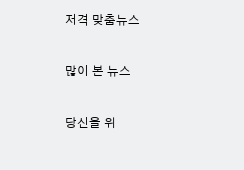저격 맞춤뉴스

많이 본 뉴스

당신을 위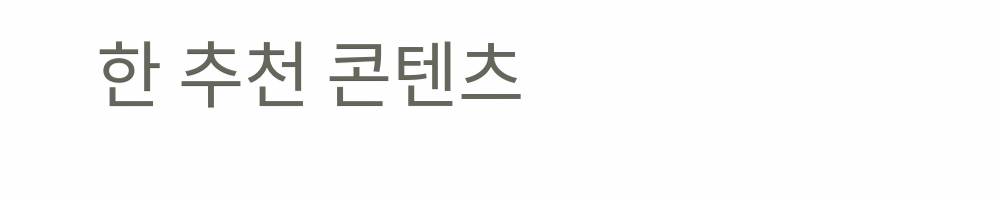한 추천 콘텐츠